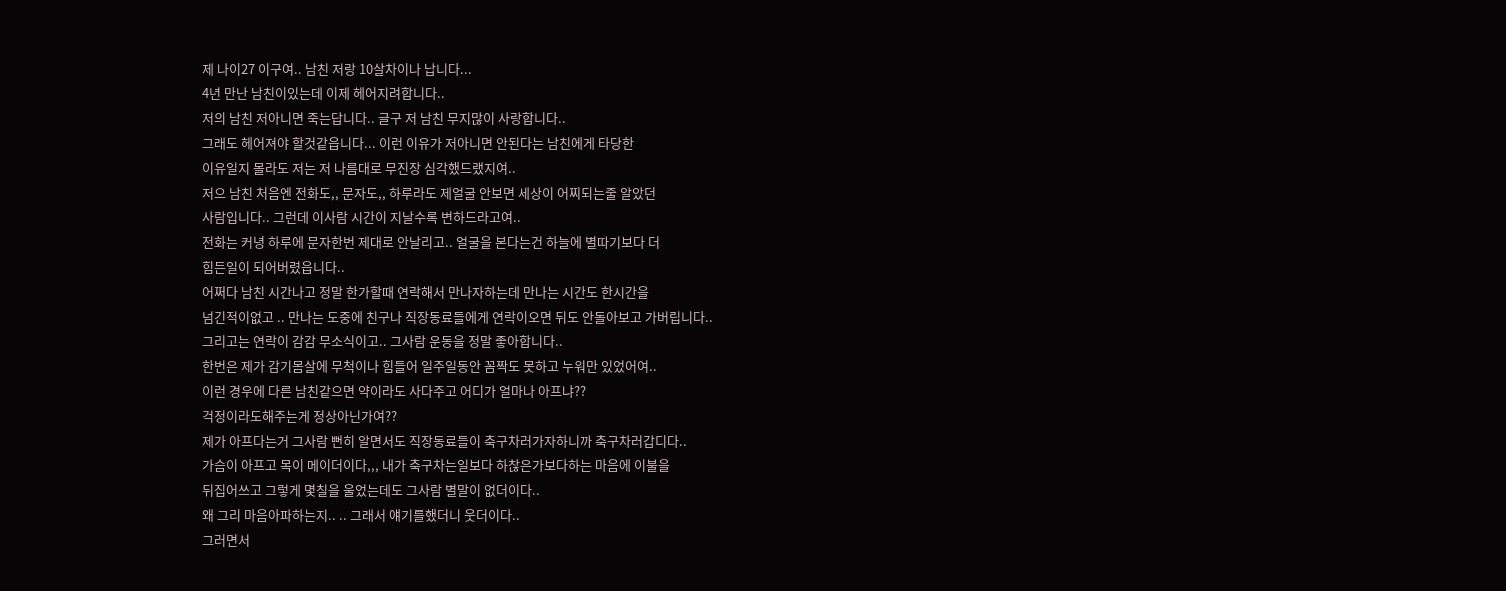제 나이27 이구여.. 남친 저랑 10살차이나 납니다...
4년 만난 남친이있는데 이제 헤어지려합니다..
저의 남친 저아니면 죽는답니다.. 글구 저 남친 무지많이 사랑합니다..
그래도 헤어져야 할것같읍니다... 이런 이유가 저아니면 안된다는 남친에게 타당한
이유일지 몰라도 저는 저 나름대로 무진장 심각했드랬지여..
저으 남친 처음엔 전화도,, 문자도,, 하루라도 제얼굴 안보면 세상이 어찌되는줄 알았던
사람입니다.. 그런데 이사람 시간이 지날수록 변하드라고여..
전화는 커녕 하루에 문자한번 제대로 안날리고.. 얼굴을 본다는건 하늘에 별따기보다 더
힘든일이 되어버렸읍니다..
어쩌다 남친 시간나고 정말 한가할때 연락해서 만나자하는데 만나는 시간도 한시간을
넘긴적이없고 .. 만나는 도중에 친구나 직장동료들에게 연락이오면 뒤도 안돌아보고 가버립니다..
그리고는 연락이 감감 무소식이고.. 그사람 운동을 정말 좋아합니다..
한번은 제가 감기몸살에 무척이나 힘들어 일주일동안 꼼짝도 못하고 누워만 있었어여..
이런 경우에 다른 남친같으면 약이라도 사다주고 어디가 얼마나 아프냐??
걱정이라도해주는게 정상아닌가여??
제가 아프다는거 그사람 뻔히 알면서도 직장동료들이 축구차러가자하니까 축구차러갑디다..
가슴이 아프고 목이 메이더이다,,, 내가 축구차는일보다 하찮은가보다하는 마음에 이불을
뒤집어쓰고 그렇게 몇칠을 울었는데도 그사람 별말이 없더이다..
왜 그리 마음아파하는지.. .. 그래서 얘기를했더니 웃더이다..
그러면서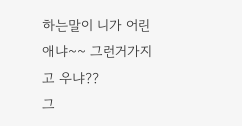하는말이 니가 어린애냐~~ 그런거가지고 우냐??
그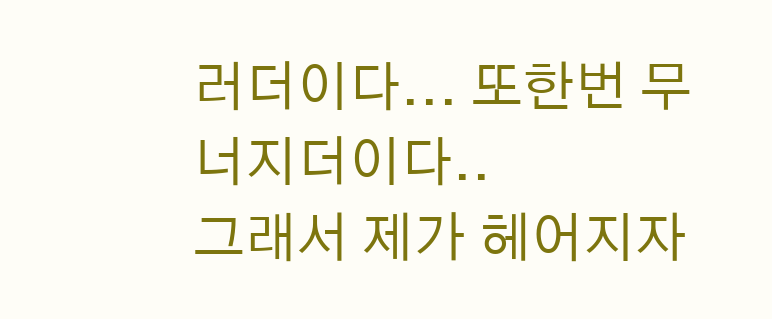러더이다... 또한번 무너지더이다..
그래서 제가 헤어지자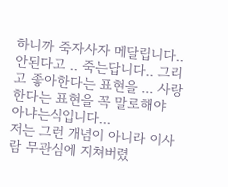하니까 죽자사자 메달립니다..
안된다고 .. 죽는답니다.. 그리고 좋아한다는 표현을 ... 사랑한다는 표현을 꼭 말로해야
아냐는식입니다...
저는 그런 개념이 아니라 이사람 무관심에 지쳐버렸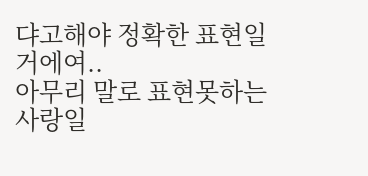댜고해야 정확한 표현일거에여..
아무리 말로 표현못하는 사랑일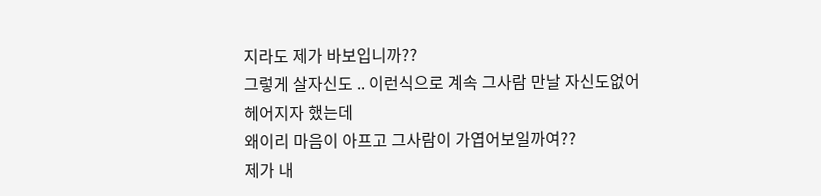지라도 제가 바보입니까??
그렇게 살자신도 .. 이런식으로 계속 그사람 만날 자신도없어 헤어지자 했는데
왜이리 마음이 아프고 그사람이 가엽어보일까여??
제가 내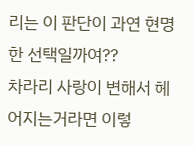리는 이 판단이 과연 현명한 선택일까여??
차라리 사랑이 변해서 헤어지는거라면 이렇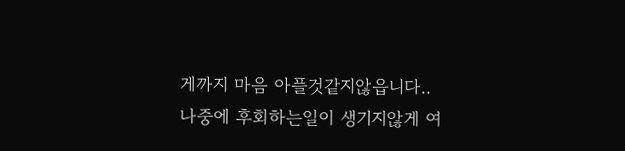게까지 마음 아플것같지않읍니다..
나중에 후회하는일이 생기지않게 여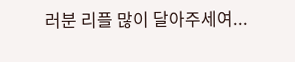러분 리플 많이 달아주세여...